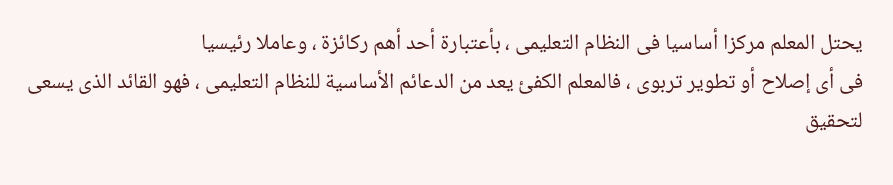يحتل المعلم مركزا أساسيا فى النظام التعليمى ، بأعتبارة أحد أهم ركائزة ، وعاملا رئيسيا
فى أى إصلاح أو تطوير تربوى ، فالمعلم الكفئ يعد من الدعائم الأساسية للنظام التعليمى ، فهو القائد الذى يسعى لتحقيق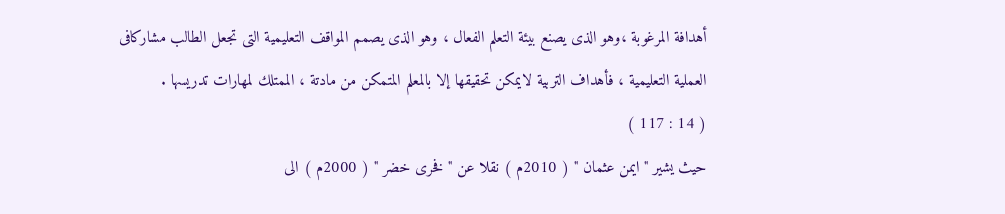أهدافة المرغوبة ،وهو الذى يصنع بيئة التعلم الفعال ، وهو الذى يصمم المواقف التعليمية التى تجعل الطالب مشاركافى العملية التعليمية ، فأهداف التربية لايمكن تحقيقها إلا بالمعلم المتمكن من مادتة ، الممتلك لمهارات تدريسها .
( 14 : 117 )
حيث يشير " ايمن عثمان " ( 2010م ) نقلا عن " فخرى خضر " ( 2000م ) الى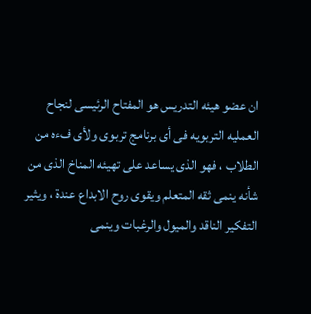ان عضو هيئه التدريس هو المفتاح الرئيسى لنجاح العمليه التربويه فى أى برنامج تربوى ولأى فءه من الطلاب ، فهو الذى يساعد على تهيئه المناخ الذى من شأنه ينمى ثقه المتعلم ويقوى روح الابداع عندة ، ويثير التفكير الناقد والميول والرغبات وينمى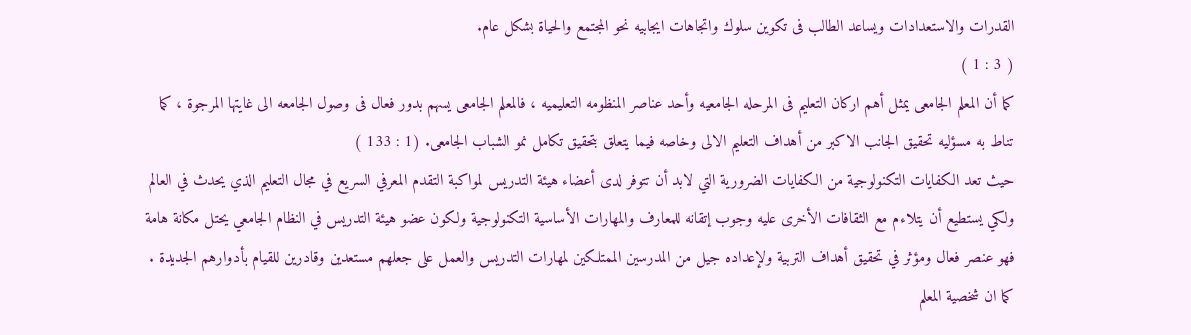القدرات والاستعدادات ويساعد الطالب فى تكوين سلوك واتجاهات ايجابيه نحو المجتمع والحياة بشكل عام.
( 3 : 1 )
كما أن المعلم الجامعى يمثل أهم اركان التعليم فى المرحله الجامعيه وأحد عناصر المنظومه التعليميه ، فالمعلم الجامعى يسهم بدور فعال فى وصول الجامعه الى غايتها المرجوة ، كما تناط به مسؤليه تحقيق الجانب الاكبر من أهداف التعليم الالى وخاصه فيما يتعلق بتحقيق تكامل نمو الشباب الجامعى. (1 : 133 )
حيث تعد الكفایات التكنولوجیة من الكفایات الضروریة التي لابد أن تتوفر لدى أعضاء هيئة التدريس لمواكبة التقدم المعرفي السریع في مجال التعلیم الذي یحدث في العالم ولكي یستطیع أن یتلاءم مع الثقافات الأخرى علیه وجوب إتقانه للمعارف والمهارات الأساسیة التكنولوجیة ولكون عضو هیئة التدریس في النظام الجامعي یحتل مكانة هامة فهو عنصر فعال ومؤثر في تحقیق أهداف التربیة ولإعداده جیل من المدرسین الممتلكین لمهارات التدریس والعمل على جعلهم مستعدین وقادرین للقیام بأدوارهم الجدیدة .
كما ان شخصية المعلم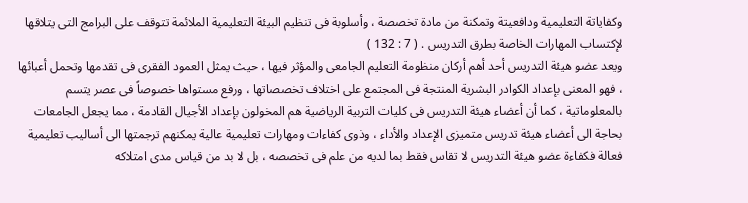وكفاياتة التعليمية ودافعيتة وتمكنة من مادة تخصصة ، وأسلوبة فى تنظيم البيئة التعليمية الملائمة تتوقف على البرامج التى يتلاقها لإكتساب المهارات الخاصة بطرق التدريس . ( 7 : 132 )
ويعد عضو هيئة التدريس أحد أهم أركان منظومة التعليم الجامعى والمؤثر فيها ، حيث يمثل العمود الفقرى فى تقدمها وتحمل أعبائها ، فهو المعنى بإعداد الكوادر البشرية المنتجة فى المجتمع على اختلاف تخصصاتها ، ورفع مستواها خصوصاً فى عصر يتسم بالمعلوماتية ، كما أن أعضاء هيئة التدريس فى كليات التربية الرياضية هم المخولون بإعداد الأجيال القادمة ، مما يجعل الجامعات بحاجة الى أعضاء هيئة تدريس متميزى الإعداد والأداء ، وذوى كفاءات ومهارات تعليمية عالية يمكنهم ترجمتها الى أساليب تعليمية فعالة فكفاءة عضو هيئة التدريس لا تقاس فقط بما لديه من علم فى تخصصه ، بل لا بد من قياس مدى امتلاكه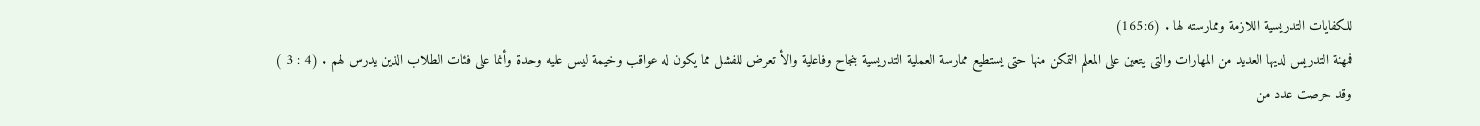للكفايات التدريسية اللازمة وممارسته لها . (165:6)
فمهنة التدريس لديها العديد من المهارات والتى يتعين على المعلم التمكن منها حتى يستطيع ممارسة العملية التدريسية بنجاح وفاعلية والأ تعرض للفشل مما يكون له عواقب وخيمة ليس عليه وحدة وأنما على فئات الطلاب الذين يدرس لهم . (4 : 3 )
وقد حرصت عدد من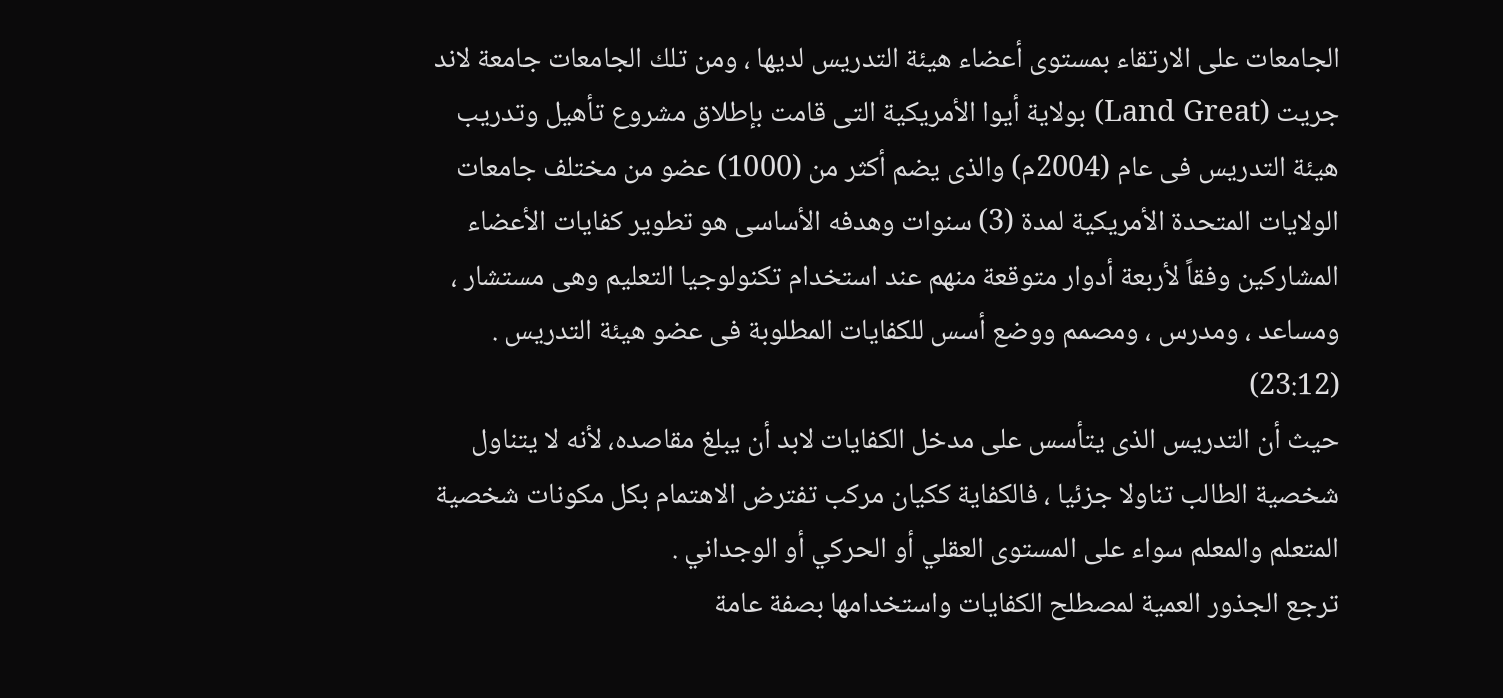الجامعات على الارتقاء بمستوى أعضاء هيئة التدريس لديها ، ومن تلك الجامعات جامعة لاند جريت (Land Great) بولاية أيوا الأمريكية التى قامت بإطلاق مشروع تأهيل وتدريب هيئة التدريس فى عام (2004م) والذى يضم أكثر من (1000) عضو من مختلف جامعات الولايات المتحدة الأمريكية لمدة (3) سنوات وهدفه الأساسى هو تطوير كفايات الأعضاء المشاركين وفقاً لأربعة أدوار متوقعة منهم عند استخدام تكنولوجيا التعليم وهى مستشار ، ومساعد ، ومدرس ، ومصمم ووضع أسس للكفايات المطلوبة فى عضو هيئة التدريس . (23:12)
حيث أن التدريس الذى يتأسس على مدخل الكفايات لابد أن يبلغ مقاصده، لأنه لا يتناول شخصية الطالب تناولا جزئيا ، فالكفاية ككيان مركب تفترض الاهتمام بكل مكونات شخصية المتعلم والمعلم سواء على المستوى العقلي أو الحركي أو الوجداني .
ترجع الجذور العمية لمصطلح الكفايات واستخدامها بصفة عامة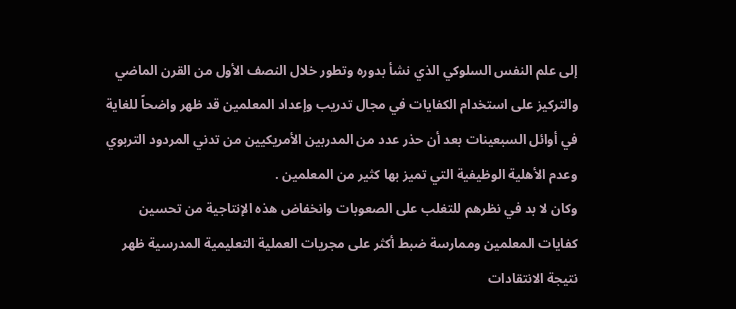إلى علم النفس السلوكي الذي نشأ بدوره وتطور خلال النصف الأول من القرن الماضي والتركيز على استخدام الكفايات في مجال تدريب وإعداد المعلمين قد ظهر واضحاً للغاية في أوائل السبعينات بعد أن حذر عدد من المدربين الأمريكيين من تدني المردود التربوي وعدم الأهلية الوظيفية التي تميز بها كثير من المعلمين .
وكان لا بد في نظرهم للتغلب على الصعوبات وانخفاض هذه الإنتاجية من تحسين كفايات المعلمين وممارسة ضبط أكثر على مجريات العملية التعليمية المدرسية ظهر نتيجة الانتقادات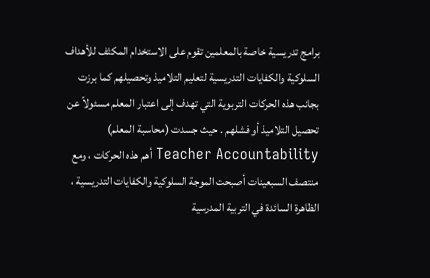برامج تدريسية خاصة بالمعلمين تقوم على الاستخدام المكثف للأهداف السلوكية والكفايات التدريسية لتعليم التلاميذ وتحصيلهم كما برزت بجانب هذه الحركات التربوية التي تهدف إلى اعتبار المعلم مسئولاً عن تحصيل التلاميذ أو فشلهم . حيث جسدت (محاسبة المعلم) Teacher Accountability أهم هذه الحركات ، ومع منتصف السبعينات أصبحت الموجة السلوكية والكفايات التدريسية ، الظاهرة السائدة في التربية المدرسية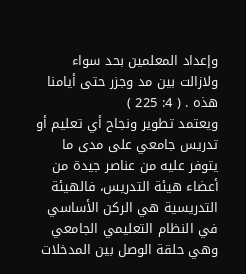وإعداد المعلمين بحد سواء ولازالت بين مد وجزر حتى أيامنا هذه . ( 4: 225 )
ويعتمد تطوير ونجاح أي تعليم أو تدريس جامعي على مدى ما يتوفر عليه من عناصر جيدة من أعضاء هيئة التدريس، فالهيئة التدريسية هي الركن الأساسي في النظام التعليمي الجامعي وهي حلقة الوصل بين المدخلات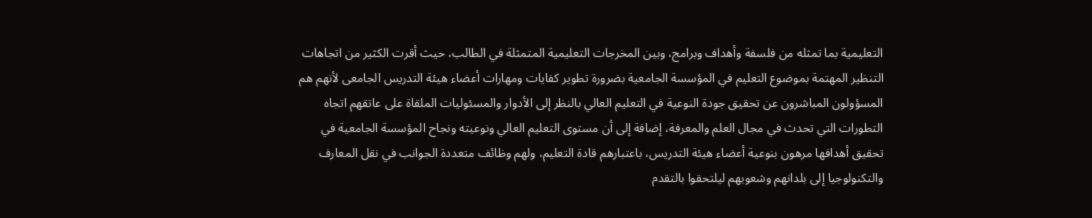التعليمية بما تمثله من فلسفة وأهداف وبرامج، وبين المخرجات التعليمية المتمثلة في الطالب، حيث أقرت الكثير من اتجاهات التنظير المهتمة بموضوع التعليم في المؤسسة الجامعية بضرورة تطوير كفايات ومهارات أعضاء هيئة التدريس الجامعى لأنهم هم المسؤولون المباشرون عن تحقيق جودة النوعية في التعليم العالي بالنظر إلى الأدوار والمسئوليات الملقاة على عاتقهم اتجاه التطورات التي تحدث في مجال العلم والمعرفة، إضافة إلى أن مستوى التعليم العالي ونوعيته ونجاح المؤسسة الجامعية في تحقيق أهدافها مرهون بنوعية أعضاء هيئة التدريس، باعتبارهم قادة التعليم، ولهم وظائف متعددة الجوانب في نقل المعارف والتكنولوجيا إلى بلدانهم وشعوبهم ليلتحقوا بالتقدم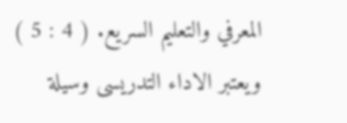المعرفي والتعليم السريع. ( 4 : 5 )
ويعتبر الاداء التدريسى وسيلة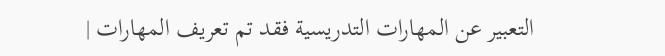التعبير عن المهارات التدريسية فقد تم تعريف المهارات |